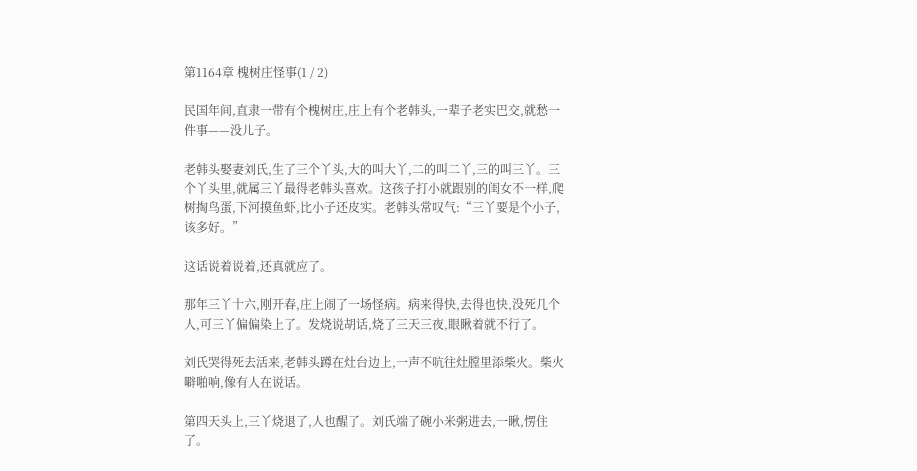第1164章 槐树庄怪事(1 / 2)

民国年间,直隶一带有个槐树庄,庄上有个老韩头,一辈子老实巴交,就愁一件事——没儿子。

老韩头娶妻刘氏,生了三个丫头,大的叫大丫,二的叫二丫,三的叫三丫。三个丫头里,就属三丫最得老韩头喜欢。这孩子打小就跟别的闺女不一样,爬树掏鸟蛋,下河摸鱼虾,比小子还皮实。老韩头常叹气:“三丫要是个小子,该多好。”

这话说着说着,还真就应了。

那年三丫十六,刚开春,庄上闹了一场怪病。病来得快,去得也快,没死几个人,可三丫偏偏染上了。发烧说胡话,烧了三天三夜,眼瞅着就不行了。

刘氏哭得死去活来,老韩头蹲在灶台边上,一声不吭往灶膛里添柴火。柴火噼啪响,像有人在说话。

第四天头上,三丫烧退了,人也醒了。刘氏端了碗小米粥进去,一瞅,愣住了。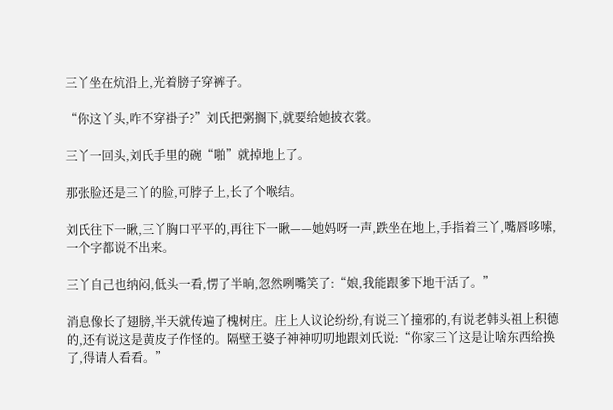三丫坐在炕沿上,光着膀子穿裤子。

“你这丫头,咋不穿褂子?”刘氏把粥搁下,就要给她披衣裳。

三丫一回头,刘氏手里的碗“啪”就掉地上了。

那张脸还是三丫的脸,可脖子上,长了个喉结。

刘氏往下一瞅,三丫胸口平平的,再往下一瞅——她妈呀一声,跌坐在地上,手指着三丫,嘴唇哆嗦,一个字都说不出来。

三丫自己也纳闷,低头一看,愣了半晌,忽然咧嘴笑了:“娘,我能跟爹下地干活了。”

消息像长了翅膀,半天就传遍了槐树庄。庄上人议论纷纷,有说三丫撞邪的,有说老韩头祖上积德的,还有说这是黄皮子作怪的。隔壁王婆子神神叨叨地跟刘氏说:“你家三丫这是让啥东西给换了,得请人看看。”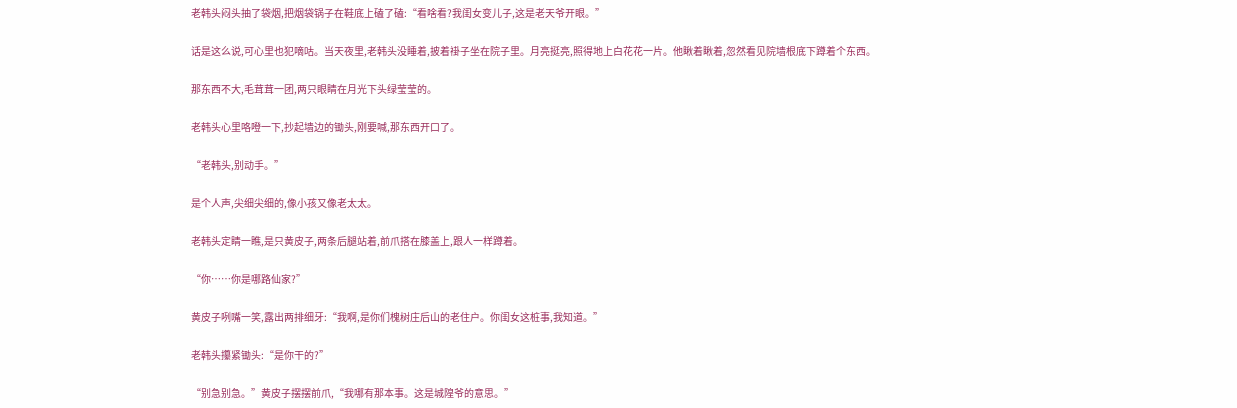老韩头闷头抽了袋烟,把烟袋锅子在鞋底上磕了磕:“看啥看?我闺女变儿子,这是老天爷开眼。”

话是这么说,可心里也犯嘀咕。当天夜里,老韩头没睡着,披着褂子坐在院子里。月亮挺亮,照得地上白花花一片。他瞅着瞅着,忽然看见院墙根底下蹲着个东西。

那东西不大,毛茸茸一团,两只眼睛在月光下头绿莹莹的。

老韩头心里咯噔一下,抄起墙边的锄头,刚要喊,那东西开口了。

“老韩头,别动手。”

是个人声,尖细尖细的,像小孩又像老太太。

老韩头定睛一瞧,是只黄皮子,两条后腿站着,前爪搭在膝盖上,跟人一样蹲着。

“你……你是哪路仙家?”

黄皮子咧嘴一笑,露出两排细牙:“我啊,是你们槐树庄后山的老住户。你闺女这桩事,我知道。”

老韩头攥紧锄头:“是你干的?”

“别急别急。”黄皮子摆摆前爪,“我哪有那本事。这是城隍爷的意思。”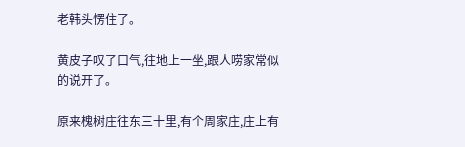老韩头愣住了。

黄皮子叹了口气,往地上一坐,跟人唠家常似的说开了。

原来槐树庄往东三十里,有个周家庄,庄上有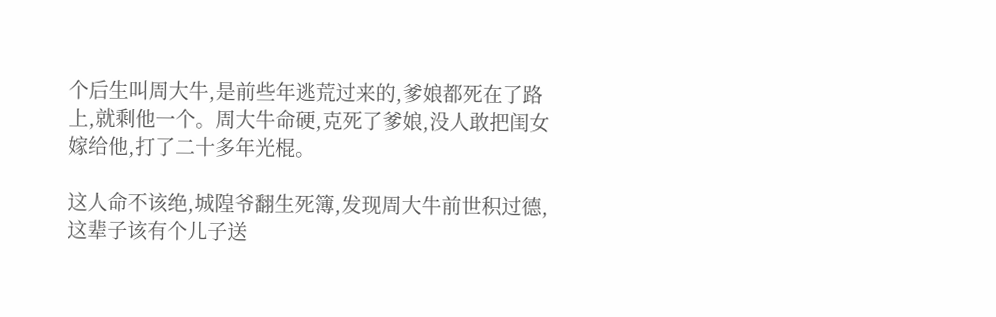个后生叫周大牛,是前些年逃荒过来的,爹娘都死在了路上,就剩他一个。周大牛命硬,克死了爹娘,没人敢把闺女嫁给他,打了二十多年光棍。

这人命不该绝,城隍爷翻生死簿,发现周大牛前世积过德,这辈子该有个儿子送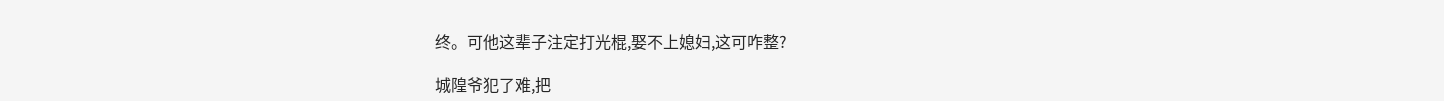终。可他这辈子注定打光棍,娶不上媳妇,这可咋整?

城隍爷犯了难,把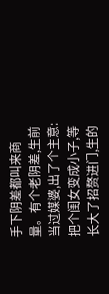手下阴差都叫来商量。有个老阴差,生前当过媒婆,出了个主意:把个闺女变成小子,等长大了招赘进门,生的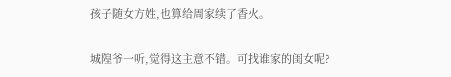孩子随女方姓,也算给周家续了香火。

城隍爷一听,觉得这主意不错。可找谁家的闺女呢?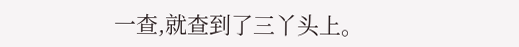一查,就查到了三丫头上。